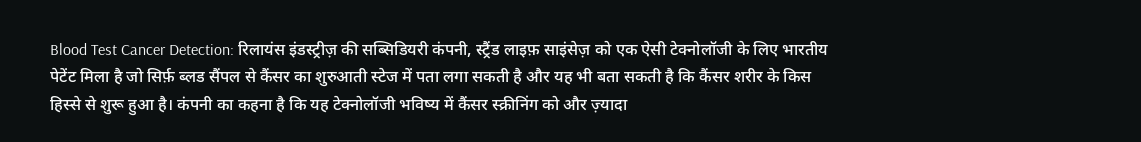Blood Test Cancer Detection: रिलायंस इंडस्ट्रीज़ की सब्सिडियरी कंपनी, स्ट्रैंड लाइफ़ साइंसेज़ को एक ऐसी टेक्नोलॉजी के लिए भारतीय पेटेंट मिला है जो सिर्फ़ ब्लड सैंपल से कैंसर का शुरुआती स्टेज में पता लगा सकती है और यह भी बता सकती है कि कैंसर शरीर के किस हिस्से से शुरू हुआ है। कंपनी का कहना है कि यह टेक्नोलॉजी भविष्य में कैंसर स्क्रीनिंग को और ज़्यादा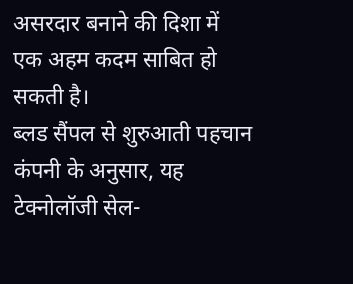असरदार बनाने की दिशा में एक अहम कदम साबित हो सकती है।
ब्लड सैंपल से शुरुआती पहचान
कंपनी के अनुसार, यह टेक्नोलॉजी सेल-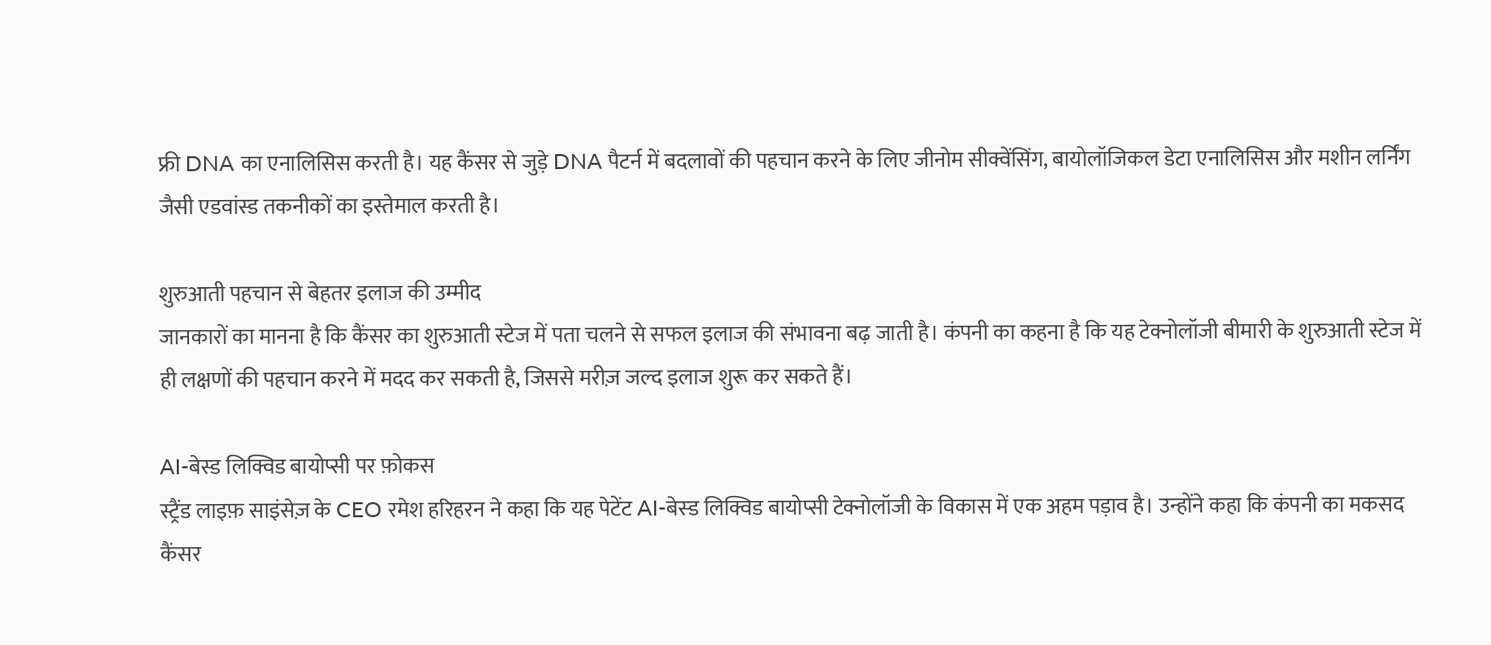फ्री DNA का एनालिसिस करती है। यह कैंसर से जुड़े DNA पैटर्न में बदलावों की पहचान करने के लिए जीनोम सीक्वेंसिंग, बायोलॉजिकल डेटा एनालिसिस और मशीन लर्निंग जैसी एडवांस्ड तकनीकों का इस्तेमाल करती है।

शुरुआती पहचान से बेहतर इलाज की उम्मीद
जानकारों का मानना है कि कैंसर का शुरुआती स्टेज में पता चलने से सफल इलाज की संभावना बढ़ जाती है। कंपनी का कहना है कि यह टेक्नोलॉजी बीमारी के शुरुआती स्टेज में ही लक्षणों की पहचान करने में मदद कर सकती है, जिससे मरीज़ जल्द इलाज शुरू कर सकते हैं।

AI-बेस्ड लिक्विड बायोप्सी पर फ़ोकस
स्ट्रैंड लाइफ़ साइंसेज़ के CEO रमेश हरिहरन ने कहा कि यह पेटेंट AI-बेस्ड लिक्विड बायोप्सी टेक्नोलॉजी के विकास में एक अहम पड़ाव है। उन्होंने कहा कि कंपनी का मकसद कैंसर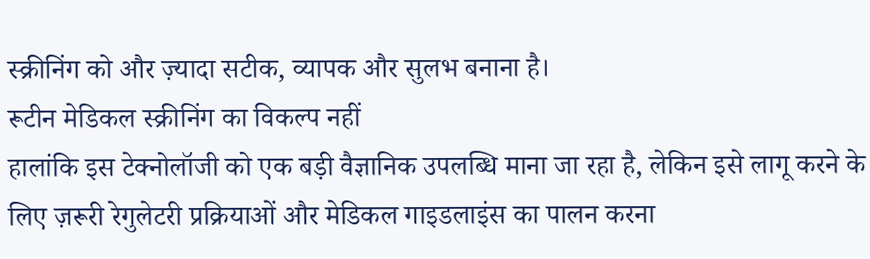स्क्रीनिंग को और ज़्यादा सटीक, व्यापक और सुलभ बनाना है।
रूटीन मेडिकल स्क्रीनिंग का विकल्प नहीं
हालांकि इस टेक्नोलॉजी को एक बड़ी वैज्ञानिक उपलब्धि माना जा रहा है, लेकिन इसे लागू करने के लिए ज़रूरी रेगुलेटरी प्रक्रियाओं और मेडिकल गाइडलाइंस का पालन करना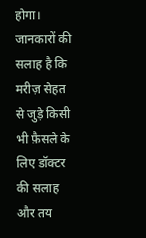होगा। जानकारों की सलाह है कि मरीज़ सेहत से जुड़े किसी भी फ़ैसले के लिए डॉक्टर की सलाह और तय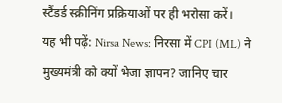स्टैंडर्ड स्क्रीनिंग प्रक्रियाओं पर ही भरोसा करें।
यह भी पढ़ें: Nirsa News: निरसा में CPI (ML) ने मुख्यमंत्री को क्यों भेजा ज्ञापन? जानिए चार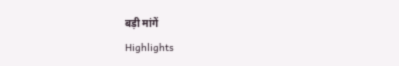बड़ी मांगें
Highlights